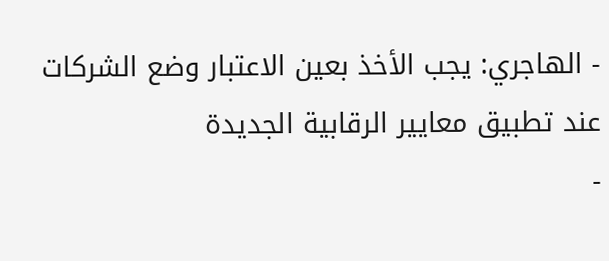- الهاجري: يجب الأخذ بعين الاعتبار وضع الشركات عند تطبيق معايير الرقابية الجديدة
-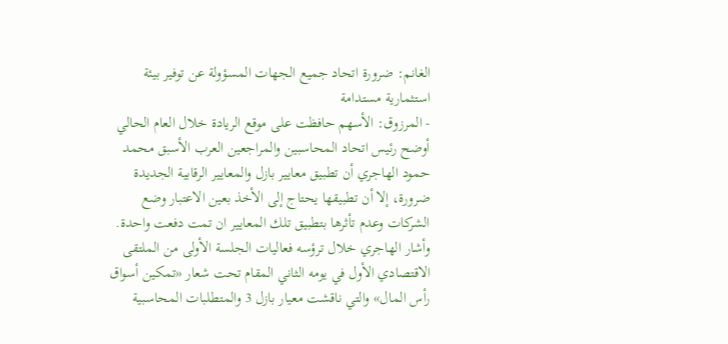الغانم: ضرورة اتحاد جميع الجهات المسؤولة عن توفير بيئة استثمارية مستدامة
- المرزوق: الأسهم حافظت على موقع الريادة خلال العام الحالي
أوضح رئيس اتحاد المحاسبين والمراجعين العرب الأسبق محمد حمود الهاجري أن تطبيق معايير بازل والمعايير الرقابية الجديدة ضرورة، إلا أن تطبيقها يحتاج إلى الأخذ بعين الاعتبار وضع الشركات وعدم تأثرها بتطبيق تلك المعايير ان تمت دفعت واحدة.
وأشار الهاجري خلال ترؤسه فعاليات الجلسة الأولى من الملتقى الاقتصادي الأول في يومه الثاني المقام تحت شعار «تمكين أسواق رأس المال» والتي ناقشت معيار بازل 3 والمتطلبات المحاسبية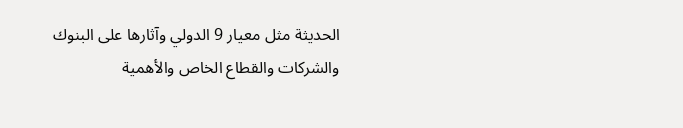الحديثة مثل معيار 9 الدولي وآثارها على البنوك والشركات والقطاع الخاص والأهمية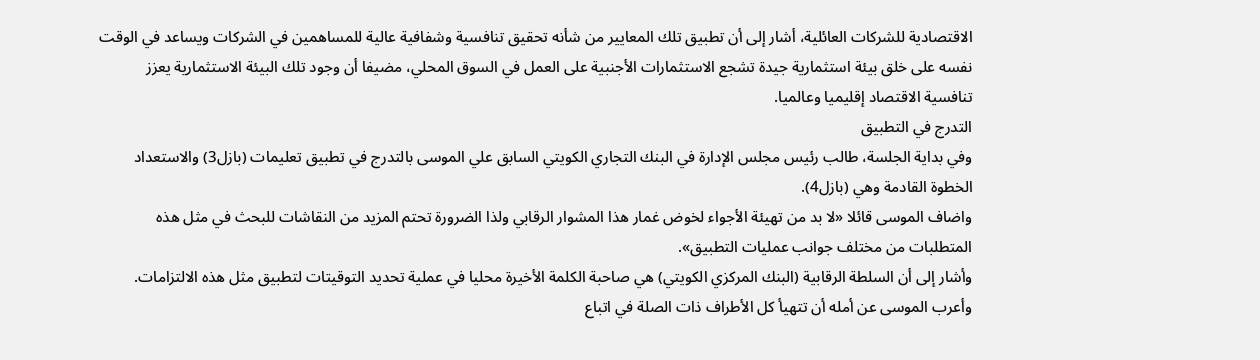الاقتصادية للشركات العائلية، أشار إلى أن تطبيق تلك المعايير من شأنه تحقيق تنافسية وشفافية عالية للمساهمين في الشركات ويساعد في الوقت نفسه على خلق بيئة استثمارية جيدة تشجع الاستثمارات الأجنبية على العمل في السوق المحلي، مضيفا أن وجود تلك البيئة الاستثمارية يعزز تنافسية الاقتصاد إقليميا وعالميا.
التدرج في التطبيق
وفي بداية الجلسة، طالب رئيس مجلس الإدارة في البنك التجاري الكويتي السابق علي الموسى بالتدرج في تطبيق تعليمات (بازل3) والاستعداد الخطوة القادمة وهي (بازل4).
واضاف الموسى قائلا «لا بد من تهيئة الأجواء لخوض غمار هذا المشوار الرقابي ولذا الضرورة تحتم المزيد من النقاشات للبحث في مثل هذه المتطلبات من مختلف جوانب عمليات التطبيق».
وأشار إلى أن السلطة الرقابية (البنك المركزي الكويتي) هي صاحبة الكلمة الأخيرة محليا في عملية تحديد التوقيتات لتطبيق مثل هذه الالتزامات.
وأعرب الموسى عن أمله أن تتهيأ كل الأطراف ذات الصلة في اتباع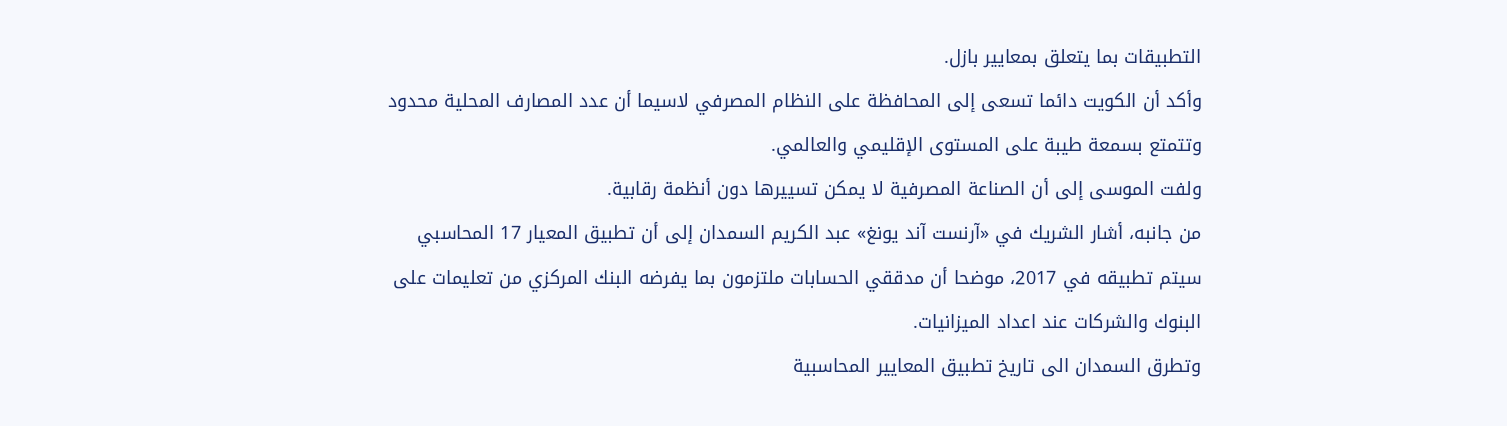التطبيقات بما يتعلق بمعايير بازل.
وأكد أن الكويت دائما تسعى إلى المحافظة على النظام المصرفي لاسيما أن عدد المصارف المحلية محدود وتتمتع بسمعة طيبة على المستوى الإقليمي والعالمي.
ولفت الموسى إلى أن الصناعة المصرفية لا يمكن تسييرها دون أنظمة رقابية.
من جانبه، أشار الشريك في «آرنست آند يونغ» عبد الكريم السمدان إلى أن تطبيق المعيار 17 المحاسبي سيتم تطبيقه في 2017، موضحا أن مدققي الحسابات ملتزمون بما يفرضه البنك المركزي من تعليمات على البنوك والشركات عند اعداد الميزانيات.
وتطرق السمدان الى تاريخ تطبيق المعايير المحاسبية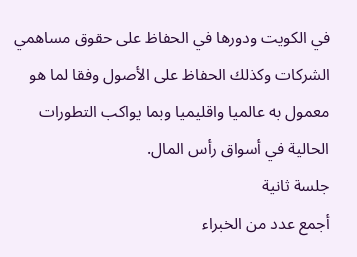في الكويت ودورها في الحفاظ على حقوق مساهمي الشركات وكذلك الحفاظ على الأصول وفقا لما هو معمول به عالميا واقليميا وبما يواكب التطورات الحالية في أسواق رأس المال.
جلسة ثانية
أجمع عدد من الخبراء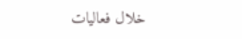خلال فعاليات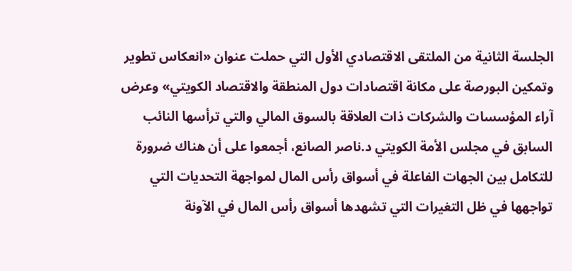الجلسة الثانية من الملتقى الاقتصادي الأول التي حملت عنوان «انعكاس تطوير وتمكين البورصة على مكانة اقتصادات دول المنطقة والاقتصاد الكويتي» وعرض آراء المؤسسات والشركات ذات العلاقة بالسوق المالي والتي ترأسها النائب السابق في مجلس الأمة الكويتي د.ناصر الصانع، أجمعوا على أن هناك ضرورة للتكامل بين الجهات الفاعلة في أسواق رأس المال لمواجهة التحديات التي تواجهها في ظل التغيرات التي تشهدها أسواق رأس المال في الآونة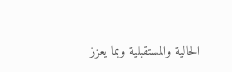الحالية والمستقبلية وبما يعزز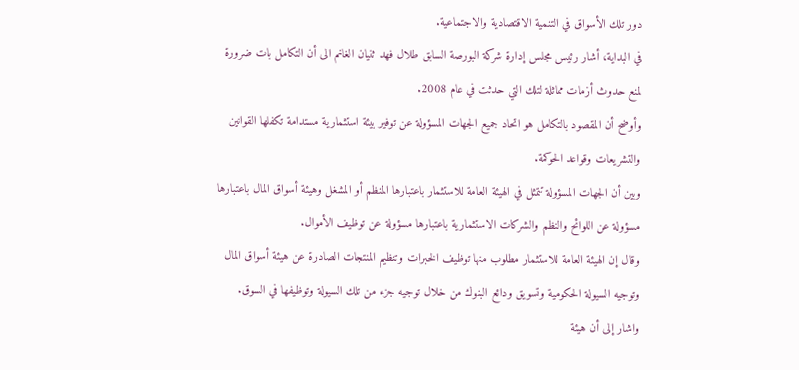دور تلك الأسواق في التنمية الاقتصادية والاجتماعية.
في البداية، أشار رئيس مجلس إدارة شركة البورصة السابق طلال فهد ثنيان الغانم الى أن التكامل بات ضرورة لمنع حدوث أزمات مماثلة لتلك التي حدثت في عام 2008.
وأوضح أن المقصود بالتكامل هو اتحاد جميع الجهات المسؤولة عن توفير بيئة استثمارية مستدامة تكفلها القوانين والتشريعات وقواعد الحوكمة.
وبين أن الجهات المسؤولة تتمثل في الهيئة العامة للاستثمار باعتبارها المنظم أو المشغل وهيئة أسواق المال باعتبارها مسؤولة عن اللوائح والنظم والشركات الاستثمارية باعتبارها مسؤولة عن توظيف الأموال.
وقال إن الهيئة العامة للاستثمار مطلوب منها توظيف الخبرات وتنظيم المنتجات الصادرة عن هيئة أسواق المال وتوجيه السيولة الحكومية وتسويق ودائع البنوك من خلال توجيه جزء من تلك السيولة وتوظيفها في السوق.
واشار إلى أن هيئة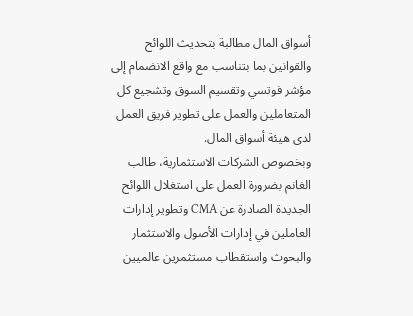أسواق المال مطالبة بتحديث اللوائح والقوانين بما بتناسب مع واقع الانضمام إلى مؤشر فوتسي وتقسيم السوق وتشجيع كل المتعاملين والعمل على تطوير فريق العمل لدى هيئة أسواق المال.
وبخصوص الشركات الاستثمارية، طالب الغانم بضرورة العمل على استغلال اللوائح الجديدة الصادرة عن CMA وتطوير إدارات العاملين في إدارات الأصول والاستثمار والبحوث واستقطاب مستثمرين عالميين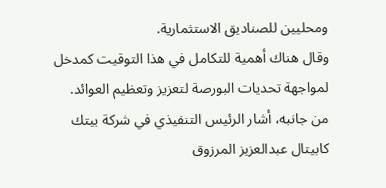ومحليين للصناديق الاستثمارية.
وقال هناك أهمية للتكامل في هذا التوقيت كمدخل لمواجهة تحديات البورصة لتعزيز وتعظيم العوائد.
من جانبه، أشار الرئيس التنفيذي في شركة بيتك كابيتال عبدالعزيز المرزوق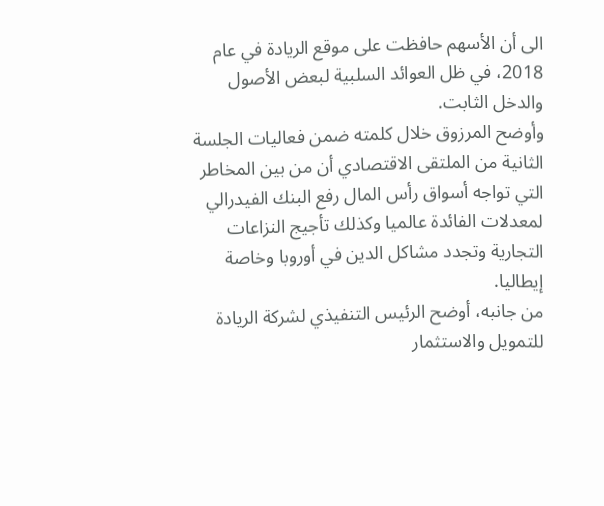الى أن الأسهم حافظت على موقع الريادة في عام 2018، في ظل العوائد السلبية لبعض الأصول والدخل الثابت.
وأوضح المرزوق خلال كلمته ضمن فعاليات الجلسة الثانية من الملتقى الاقتصادي أن من بين المخاطر التي تواجه أسواق رأس المال رفع البنك الفيدرالي لمعدلات الفائدة عالميا وكذلك تأجيج النزاعات التجارية وتجدد مشاكل الدين في أوروبا وخاصة إيطاليا.
من جانبه، أوضح الرئيس التنفيذي لشركة الريادة للتمويل والاستثمار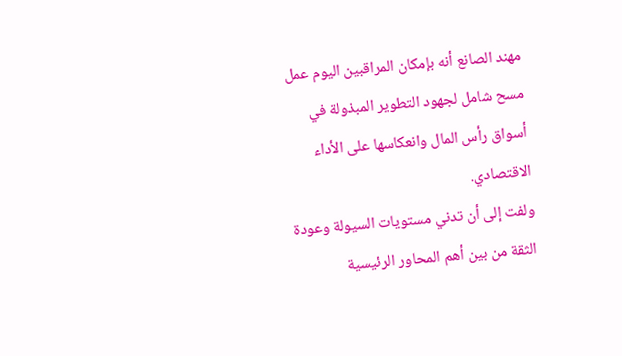مهند الصانع أنه بإمكان المراقبين اليوم عمل مسح شامل لجهود التطوير المبذولة في أسواق رأس المال وانعكاسها على الأداء الاقتصادي.
ولفت إلى أن تدني مستويات السيولة وعودة الثقة من بين أهم المحاور الرئيسية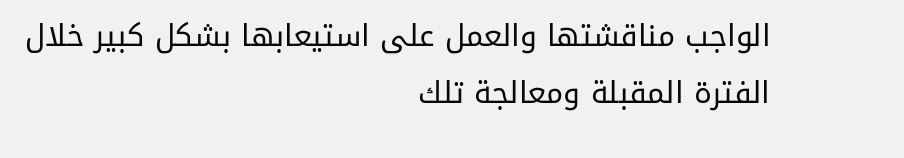الواجب مناقشتها والعمل على استيعابها بشكل كبير خلال الفترة المقبلة ومعالجة تلك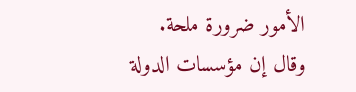الأمور ضرورة ملحة.
وقال إن مؤسسات الدولة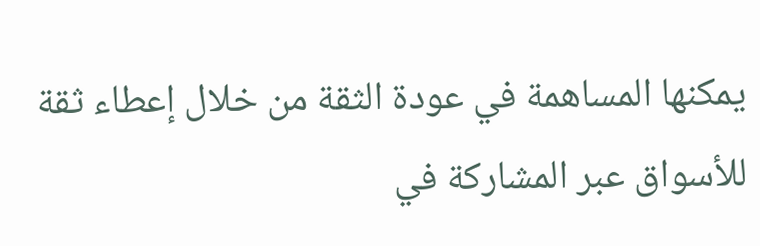يمكنها المساهمة في عودة الثقة من خلال إعطاء ثقة للأسواق عبر المشاركة في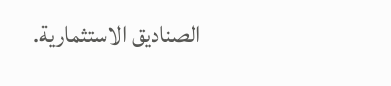الصناديق الاستثمارية.